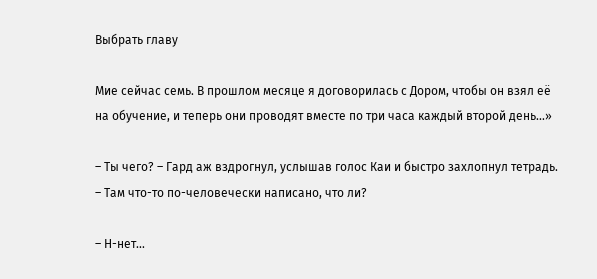Выбрать главу

Мие сейчас семь. В прошлом месяце я договорилась с Дором, чтобы он взял её на обучение, и теперь они проводят вместе по три часа каждый второй день...»

– Ты чего? – Гард аж вздрогнул, услышав голос Каи и быстро захлопнул тетрадь. – Там что-то по-человечески написано, что ли?

– Н-нет...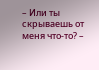– Или ты скрываешь от меня что-то? –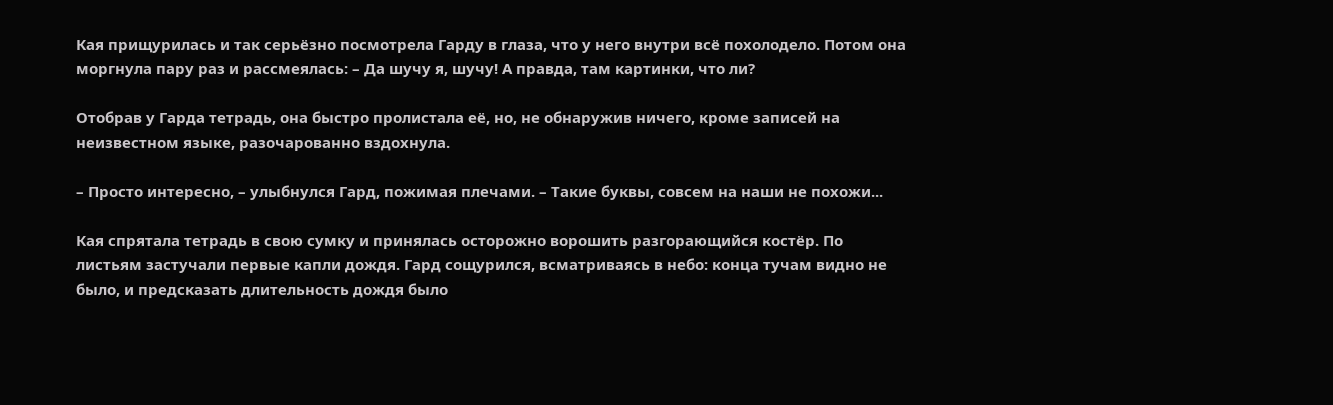Кая прищурилась и так серьёзно посмотрела Гарду в глаза, что у него внутри всё похолодело. Потом она моргнула пару раз и рассмеялась: – Да шучу я, шучу! А правда, там картинки, что ли?

Отобрав у Гарда тетрадь, она быстро пролистала её, но, не обнаружив ничего, кроме записей на неизвестном языке, разочарованно вздохнула.

– Просто интересно, – улыбнулся Гард, пожимая плечами. – Такие буквы, совсем на наши не похожи...

Кая спрятала тетрадь в свою сумку и принялась осторожно ворошить разгорающийся костёр. По листьям застучали первые капли дождя. Гард сощурился, всматриваясь в небо: конца тучам видно не было, и предсказать длительность дождя было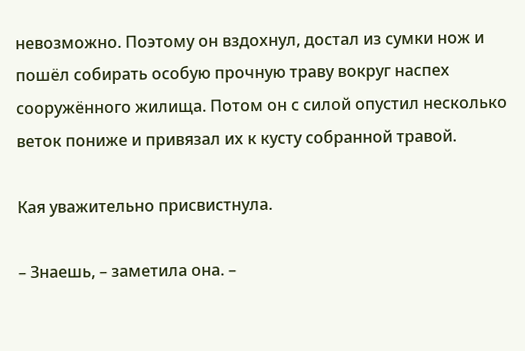невозможно. Поэтому он вздохнул, достал из сумки нож и пошёл собирать особую прочную траву вокруг наспех сооружённого жилища. Потом он с силой опустил несколько веток пониже и привязал их к кусту собранной травой.

Кая уважительно присвистнула.

– Знаешь, – заметила она. –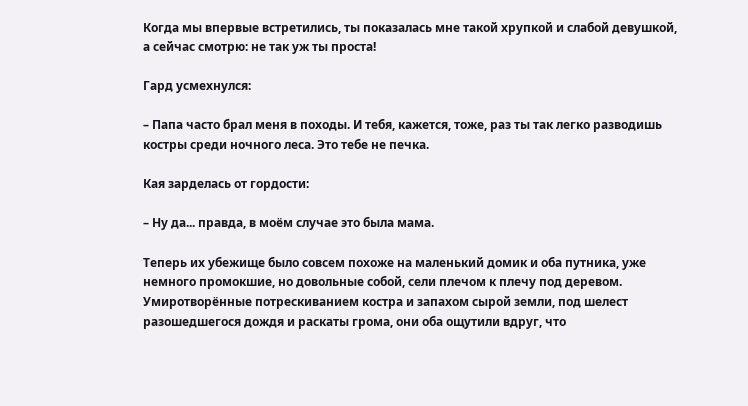Когда мы впервые встретились, ты показалась мне такой хрупкой и слабой девушкой, а сейчас смотрю: не так уж ты проста!

Гард усмехнулся:

– Папа часто брал меня в походы. И тебя, кажется, тоже, раз ты так легко разводишь костры среди ночного леса. Это тебе не печка.

Кая зарделась от гордости:

– Ну да... правда, в моём случае это была мама.

Теперь их убежище было совсем похоже на маленький домик и оба путника, уже немного промокшие, но довольные собой, сели плечом к плечу под деревом. Умиротворённые потрескиванием костра и запахом сырой земли, под шелест разошедшегося дождя и раскаты грома, они оба ощутили вдруг, что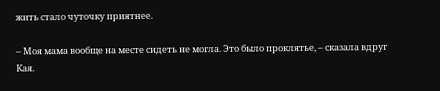жить стало чуточку приятнее.

– Моя мама вообще на месте сидеть не могла. Это было проклятье, – сказала вдруг Кая.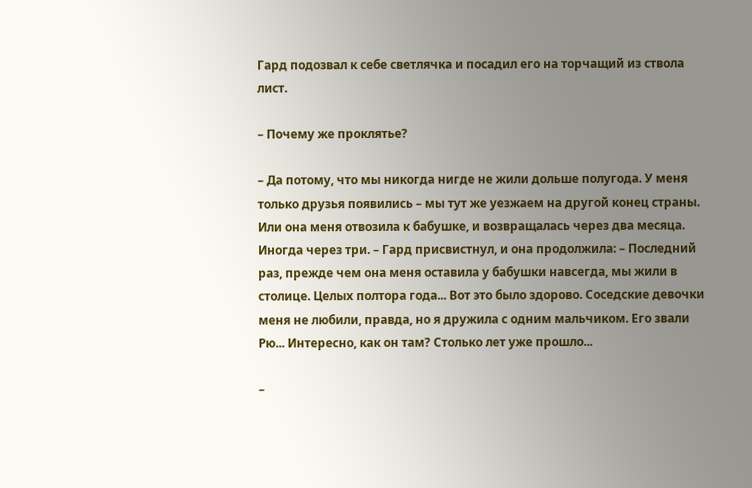Гард подозвал к себе светлячка и посадил его на торчащий из ствола лист.

– Почему же проклятье?

– Да потому, что мы никогда нигде не жили дольше полугода. У меня только друзья появились – мы тут же уезжаем на другой конец страны. Или она меня отвозила к бабушке, и возвращалась через два месяца. Иногда через три. – Гард присвистнул, и она продолжила: – Последний раз, прежде чем она меня оставила у бабушки навсегда, мы жили в столице. Целых полтора года... Вот это было здорово. Соседские девочки меня не любили, правда, но я дружила с одним мальчиком. Его звали Рю... Интересно, как он там? Столько лет уже прошло...

–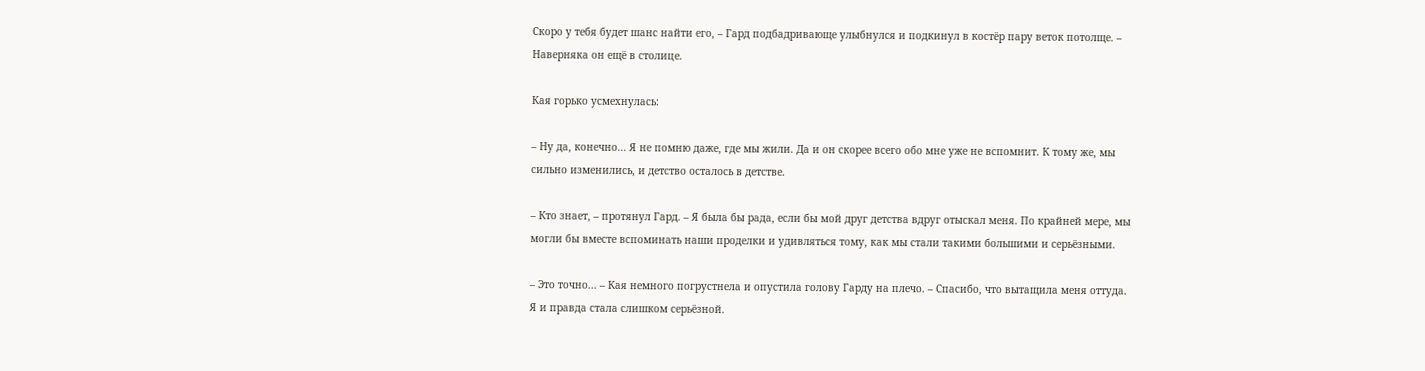Скоро у тебя будет шанс найти его, – Гард подбадривающе улыбнулся и подкинул в костёр пару веток потолще. – Наверняка он ещё в столице.

Кая горько усмехнулась:

– Ну да, конечно... Я не помню даже, где мы жили. Да и он скорее всего обо мне уже не вспомнит. К тому же, мы сильно изменились, и детство осталось в детстве.

– Кто знает, – протянул Гард. – Я была бы рада, если бы мой друг детства вдруг отыскал меня. По крайней мере, мы могли бы вместе вспоминать наши проделки и удивляться тому, как мы стали такими большими и серьёзными.

– Это точно... – Кая немного погрустнела и опустила голову Гарду на плечо. – Спасибо, что вытащила меня оттуда. Я и правда стала слишком серьёзной.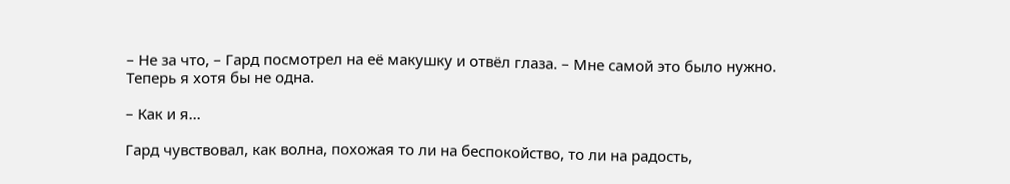– Не за что, – Гард посмотрел на её макушку и отвёл глаза. – Мне самой это было нужно. Теперь я хотя бы не одна.

– Как и я...

Гард чувствовал, как волна, похожая то ли на беспокойство, то ли на радость,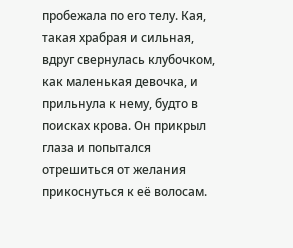пробежала по его телу. Кая, такая храбрая и сильная, вдруг свернулась клубочком, как маленькая девочка, и прильнула к нему, будто в поисках крова. Он прикрыл глаза и попытался отрешиться от желания прикоснуться к её волосам.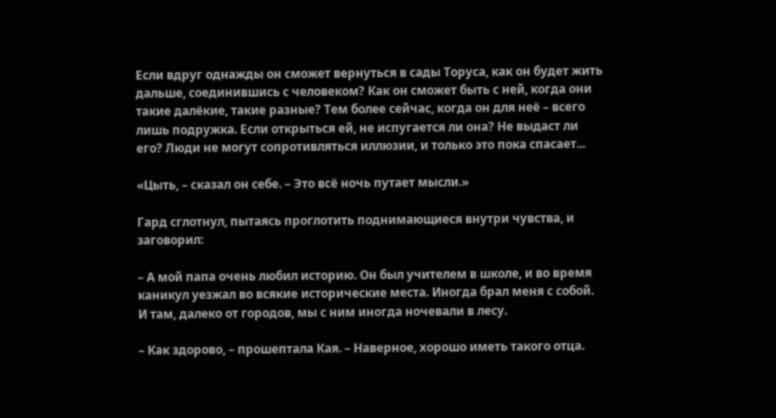Если вдруг однажды он сможет вернуться в сады Торуса, как он будет жить дальше, соединившись с человеком? Как он сможет быть с ней, когда они такие далёкие, такие разные? Тем более сейчас, когда он для неё – всего лишь подружка. Если открыться ей, не испугается ли она? Не выдаст ли его? Люди не могут сопротивляться иллюзии, и только это пока спасает...

«Цыть, – сказал он себе. – Это всё ночь путает мысли.»

Гард сглотнул, пытаясь проглотить поднимающиеся внутри чувства, и заговорил:

– А мой папа очень любил историю. Он был учителем в школе, и во время каникул уезжал во всякие исторические места. Иногда брал меня с собой. И там, далеко от городов, мы с ним иногда ночевали в лесу.

– Как здорово, – прошептала Кая. – Наверное, хорошо иметь такого отца.